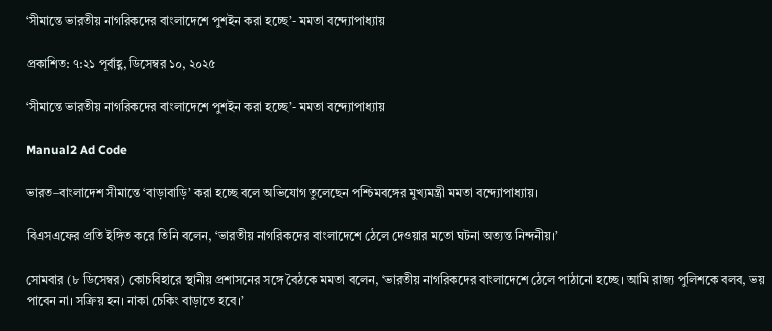‘সীমান্তে ভারতীয় নাগরিকদের বাংলাদেশে পুশইন করা হচ্ছে’- মমতা বন্দ্যোপাধ্যায়

প্রকাশিত: ৭:২১ পূর্বাহ্ণ, ডিসেম্বর ১০, ২০২৫

‘সীমান্তে ভারতীয় নাগরিকদের বাংলাদেশে পুশইন করা হচ্ছে’- মমতা বন্দ্যোপাধ্যায়

Manual2 Ad Code

ভারত–বাংলাদেশ সীমান্তে ‘বাড়াবাড়ি’ করা হচ্ছে বলে অভিযোগ তুলেছেন পশ্চিমবঙ্গের মুখ্যমন্ত্রী মমতা বন্দ্যোপাধ্যায়।

বিএসএফের প্রতি ইঙ্গিত করে তিনি বলেন, ‘ভারতীয় নাগরিকদের বাংলাদেশে ঠেলে দেওয়ার মতো ঘটনা অত্যন্ত নিন্দনীয়।’

সোমবার (৮ ডিসেম্বর) কোচবিহারে স্থানীয় প্রশাসনের সঙ্গে বৈঠকে মমতা বলেন, ‘ভারতীয় নাগরিকদের বাংলাদেশে ঠেলে পাঠানো হচ্ছে। আমি রাজ্য পুলিশকে বলব, ভয় পাবেন না। সক্রিয় হন। নাকা চেকিং বাড়াতে হবে।’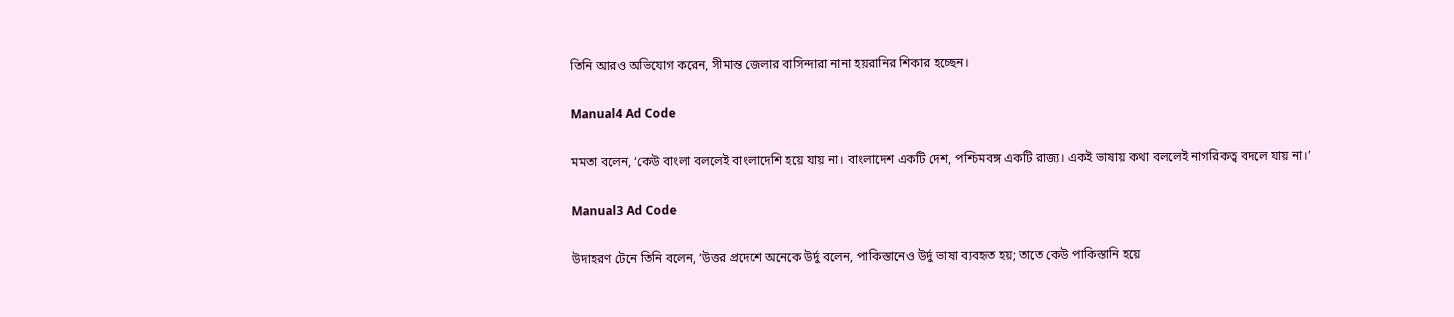তিনি আরও অভিযোগ করেন, সীমান্ত জেলার বাসিন্দারা নানা হয়রানির শিকার হচ্ছেন।

Manual4 Ad Code

মমতা বলেন, ‘কেউ বাংলা বললেই বাংলাদেশি হয়ে যায় না। বাংলাদেশ একটি দেশ, পশ্চিমবঙ্গ একটি রাজ্য। একই ভাষায় কথা বললেই নাগরিকত্ব বদলে যায় না।’

Manual3 Ad Code

উদাহরণ টেনে তিনি বলেন, ‘উত্তর প্রদেশে অনেকে উর্দু বলেন, পাকিস্তানেও উর্দু ভাষা ব্যবহৃত হয়; তাতে কেউ পাকিস্তানি হয়ে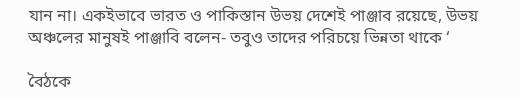যান না। একইভাবে ভারত ও পাকিস্তান উভয় দেশেই পাঞ্জাব রয়েছে, উভয় অঞ্চলের মানুষই পাঞ্জাবি বলেন- তবুও তাদের পরিচয়ে ভিন্নতা থাকে ‘

বৈঠকে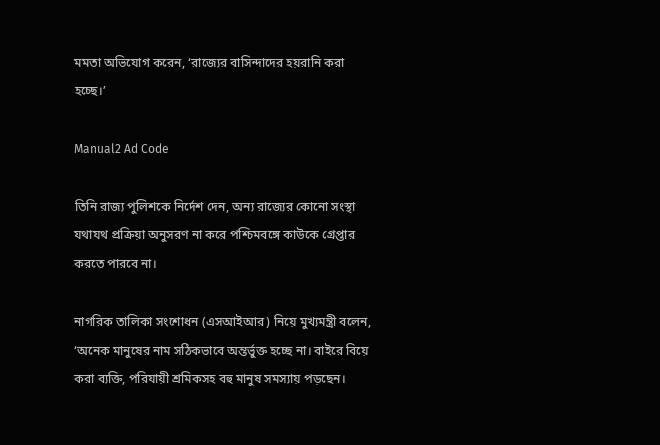মমতা অভিযোগ করেন, ‘রাজ্যের বাসিন্দাদের হয়রানি করা হচ্ছে।’

Manual2 Ad Code

তিনি রাজ্য পুলিশকে নির্দেশ দেন, অন্য রাজ্যের কোনো সংস্থা যথাযথ প্রক্রিয়া অনুসরণ না করে পশ্চিমবঙ্গে কাউকে গ্রেপ্তার করতে পারবে না।

নাগরিক তালিকা সংশোধন (এসআইআর) নিয়ে মুখ্যমন্ত্রী বলেন, ‘অনেক মানুষের নাম সঠিকভাবে অন্তর্ভুক্ত হচ্ছে না। বাইরে বিয়ে করা ব্যক্তি, পরিযায়ী শ্রমিকসহ বহু মানুষ সমস্যায় পড়ছেন।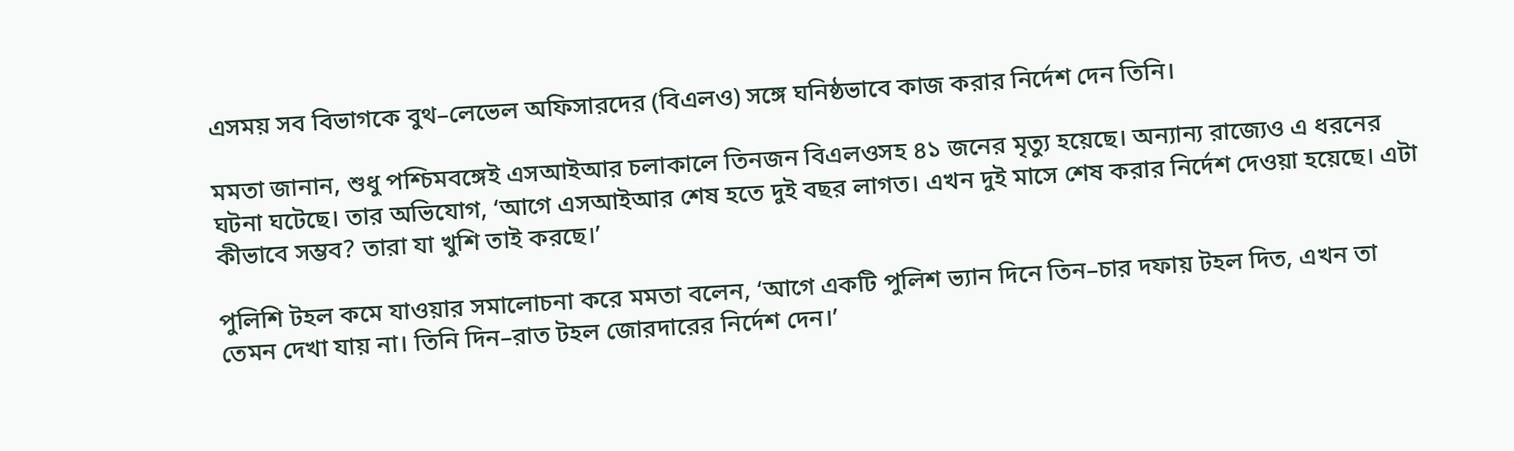এসময় সব বিভাগকে বুথ–লেভেল অফিসারদের (বিএলও) সঙ্গে ঘনিষ্ঠভাবে কাজ করার নির্দেশ দেন তিনি।

মমতা জানান, শুধু পশ্চিমবঙ্গেই এসআইআর চলাকালে তিনজন বিএলওসহ ৪১ জনের মৃত্যু হয়েছে। অন্যান্য রাজ্যেও এ ধরনের ঘটনা ঘটেছে। তার অভিযোগ, ‘আগে এসআইআর শেষ হতে দুই বছর লাগত। এখন দুই মাসে শেষ করার নির্দেশ দেওয়া হয়েছে। এটা কীভাবে সম্ভব? তারা যা খুশি তাই করছে।’

পুলিশি টহল কমে যাওয়ার সমালোচনা করে মমতা বলেন, ‘আগে একটি পুলিশ ভ্যান দিনে তিন–চার দফায় টহল দিত, এখন তা তেমন দেখা যায় না। তিনি দিন–রাত টহল জোরদারের নির্দেশ দেন।’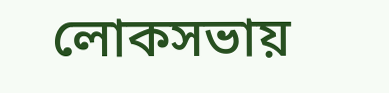লোকসভায়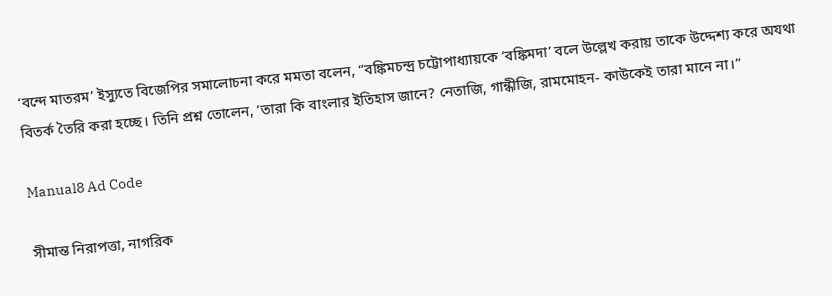‘বন্দে মাতরম’ ইস্যুতে বিজেপির সমালোচনা করে মমতা বলেন, “বঙ্কিমচন্দ্র চট্টোপাধ্যায়কে ‘বঙ্কিমদা’ বলে উল্লেখ করায় তাকে উদ্দেশ্য করে অযথা বিতর্ক তৈরি করা হচ্ছে। তিনি প্রশ্ন তোলেন, ‘তারা কি বাংলার ইতিহাস জানে? নেতাজি, গান্ধীজি, রামমোহন- কাউকেই তারা মানে না।”

Manual8 Ad Code

সীমান্ত নিরাপত্তা, নাগরিক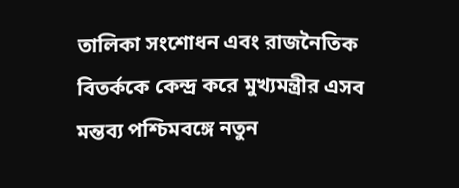তালিকা সংশোধন এবং রাজনৈতিক বিতর্ককে কেন্দ্র করে মুখ্যমন্ত্রীর এসব মন্তব্য পশ্চিমবঙ্গে নতুন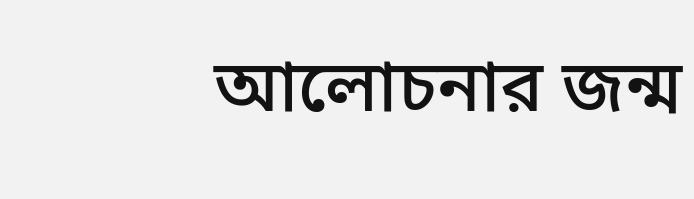আলোচনার জন্ম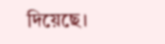দিয়েছে।